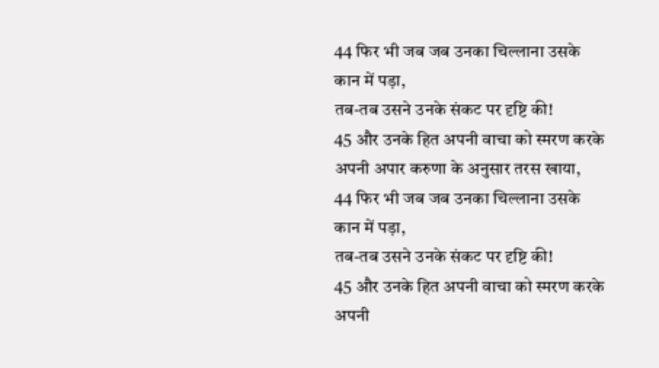44 फिर भी जब जब उनका चिल्लाना उसके कान में पड़ा,
तब-तब उसने उनके संकट पर दृष्टि की!
45 और उनके हित अपनी वाचा को स्मरण करके
अपनी अपार करुणा के अनुसार तरस खाया,
44 फिर भी जब जब उनका चिल्लाना उसके कान में पड़ा,
तब-तब उसने उनके संकट पर दृष्टि की!
45 और उनके हित अपनी वाचा को स्मरण करके
अपनी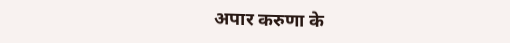अपार करुणा के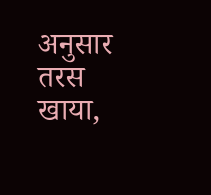अनुसार तरस खाया,